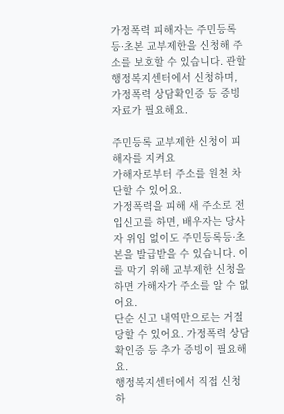가정폭력 피해자는 주민등록 등·초본 교부제한을 신청해 주소를 보호할 수 있습니다. 관할 행정복지센터에서 신청하며, 가정폭력 상담확인증 등 증빙자료가 필요해요.

주민등록 교부제한 신청이 피해자를 지켜요
가해자로부터 주소를 원천 차단할 수 있어요.
가정폭력을 피해 새 주소로 전입신고를 하면, 배우자는 당사자 위임 없이도 주민등록등·초본을 발급받을 수 있습니다. 이를 막기 위해 교부제한 신청을 하면 가해자가 주소를 알 수 없어요.
단순 신고 내역만으로는 거절당할 수 있어요. 가정폭력 상담확인증 등 추가 증빙이 필요해요.
행정복지센터에서 직접 신청하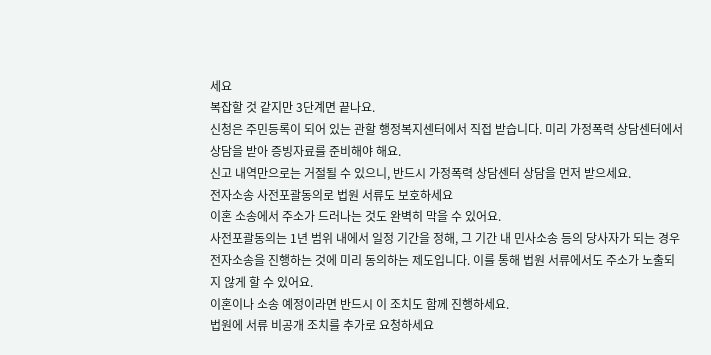세요
복잡할 것 같지만 3단계면 끝나요.
신청은 주민등록이 되어 있는 관할 행정복지센터에서 직접 받습니다. 미리 가정폭력 상담센터에서 상담을 받아 증빙자료를 준비해야 해요.
신고 내역만으로는 거절될 수 있으니, 반드시 가정폭력 상담센터 상담을 먼저 받으세요.
전자소송 사전포괄동의로 법원 서류도 보호하세요
이혼 소송에서 주소가 드러나는 것도 완벽히 막을 수 있어요.
사전포괄동의는 1년 범위 내에서 일정 기간을 정해, 그 기간 내 민사소송 등의 당사자가 되는 경우 전자소송을 진행하는 것에 미리 동의하는 제도입니다. 이를 통해 법원 서류에서도 주소가 노출되지 않게 할 수 있어요.
이혼이나 소송 예정이라면 반드시 이 조치도 함께 진행하세요.
법원에 서류 비공개 조치를 추가로 요청하세요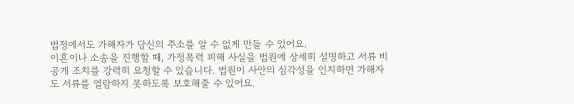법정에서도 가해자가 당신의 주소를 알 수 없게 만들 수 있어요.
이혼이나 소송을 진행할 때, 가정폭력 피해 사실을 법원에 상세히 설명하고 서류 비공개 조치를 강력히 요청할 수 있습니다. 법원이 사안의 심각성을 인지하면 가해자도 서류를 열람하지 못하도록 보호해줄 수 있어요.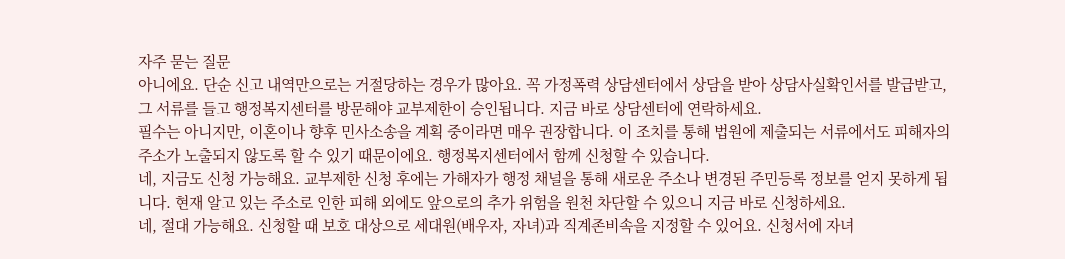자주 묻는 질문
아니에요. 단순 신고 내역만으로는 거절당하는 경우가 많아요. 꼭 가정폭력 상담센터에서 상담을 받아 상담사실확인서를 발급받고, 그 서류를 들고 행정복지센터를 방문해야 교부제한이 승인됩니다. 지금 바로 상담센터에 연락하세요.
필수는 아니지만, 이혼이나 향후 민사소송을 계획 중이라면 매우 권장합니다. 이 조치를 통해 법원에 제출되는 서류에서도 피해자의 주소가 노출되지 않도록 할 수 있기 때문이에요. 행정복지센터에서 함께 신청할 수 있습니다.
네, 지금도 신청 가능해요. 교부제한 신청 후에는 가해자가 행정 채널을 통해 새로운 주소나 변경된 주민등록 정보를 얻지 못하게 됩니다. 현재 알고 있는 주소로 인한 피해 외에도 앞으로의 추가 위험을 원천 차단할 수 있으니 지금 바로 신청하세요.
네, 절대 가능해요. 신청할 때 보호 대상으로 세대원(배우자, 자녀)과 직계존비속을 지정할 수 있어요. 신청서에 자녀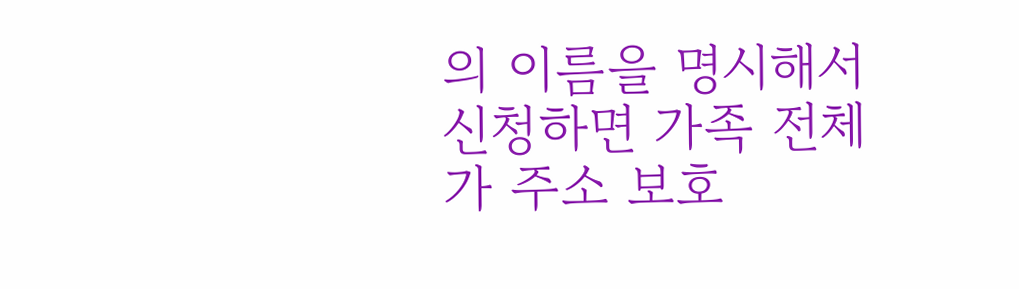의 이름을 명시해서 신청하면 가족 전체가 주소 보호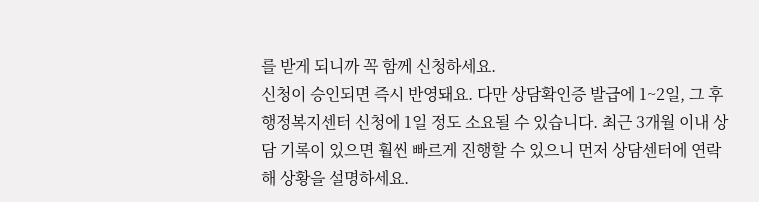를 받게 되니까 꼭 함께 신청하세요.
신청이 승인되면 즉시 반영돼요. 다만 상담확인증 발급에 1~2일, 그 후 행정복지센터 신청에 1일 정도 소요될 수 있습니다. 최근 3개월 이내 상담 기록이 있으면 훨씬 빠르게 진행할 수 있으니 먼저 상담센터에 연락해 상황을 설명하세요.